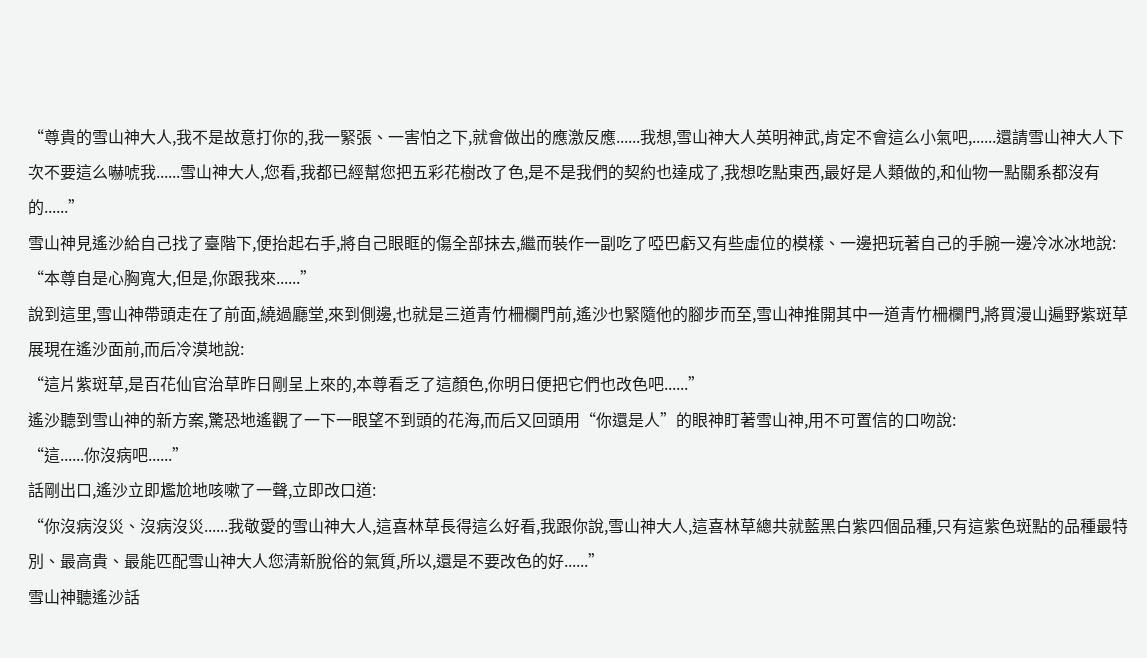“尊貴的雪山神大人,我不是故意打你的,我一緊張、一害怕之下,就會做出的應激反應......我想,雪山神大人英明神武,肯定不會這么小氣吧,......還請雪山神大人下次不要這么嚇唬我......雪山神大人,您看,我都已經幫您把五彩花樹改了色,是不是我們的契約也達成了,我想吃點東西,最好是人類做的,和仙物一點關系都沒有的......”
雪山神見遙沙給自己找了臺階下,便抬起右手,將自己眼眶的傷全部抹去,繼而裝作一副吃了啞巴虧又有些虛位的模樣、一邊把玩著自己的手腕一邊冷冰冰地說:
“本尊自是心胸寬大,但是,你跟我來......”
說到這里,雪山神帶頭走在了前面,繞過廳堂,來到側邊,也就是三道青竹柵欄門前,遙沙也緊隨他的腳步而至,雪山神推開其中一道青竹柵欄門,將買漫山遍野紫斑草展現在遙沙面前,而后冷漠地說:
“這片紫斑草,是百花仙官治草昨日剛呈上來的,本尊看乏了這顏色,你明日便把它們也改色吧......”
遙沙聽到雪山神的新方案,驚恐地遙觀了一下一眼望不到頭的花海,而后又回頭用“你還是人”的眼神盯著雪山神,用不可置信的口吻說:
“這......你沒病吧......”
話剛出口,遙沙立即尷尬地咳嗽了一聲,立即改口道:
“你沒病沒災、沒病沒災......我敬愛的雪山神大人,這喜林草長得這么好看,我跟你說,雪山神大人,這喜林草總共就藍黑白紫四個品種,只有這紫色斑點的品種最特別、最高貴、最能匹配雪山神大人您清新脫俗的氣質,所以,還是不要改色的好......”
雪山神聽遙沙話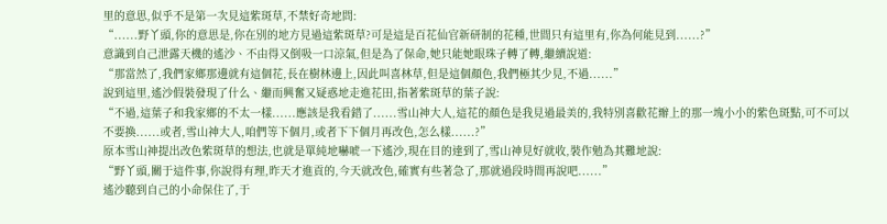里的意思,似乎不是第一次見這紫斑草,不禁好奇地問:
“......野丫頭,你的意思是,你在別的地方見過這紫斑草?可是這是百花仙官新研制的花種,世間只有這里有,你為何能見到......?”
意識到自己泄露天機的遙沙、不由得又倒吸一口涼氣,但是為了保命,她只能她眼珠子轉了轉,繼續說道:
“那當然了,我們家鄉那邊就有這個花,長在樹林邊上,因此叫喜林草,但是這個顏色,我們極其少見,不過......”
說到這里,遙沙假裝發現了什么、繼而興奮又疑惑地走進花田,指著紫斑草的葉子說:
“不過,這葉子和我家鄉的不太一樣......應該是我看錯了......雪山神大人,這花的顏色是我見過最美的,我特別喜歡花瓣上的那一塊小小的紫色斑點,可不可以不要換......或者,雪山神大人,咱們等下個月,或者下下個月再改色,怎么樣......?”
原本雪山神提出改色紫斑草的想法,也就是單純地嚇唬一下遙沙,現在目的達到了,雪山神見好就收,裝作勉為其難地說:
“野丫頭,關于這件事,你說得有理,昨天才進貢的,今天就改色,確實有些著急了,那就過段時間再說吧......”
遙沙聽到自己的小命保住了,于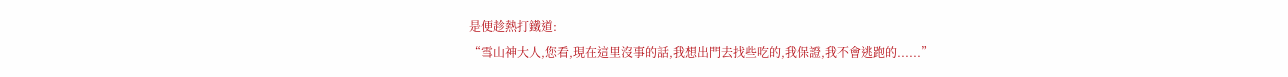是便趁熱打鐵道:
“雪山神大人,您看,現在這里沒事的話,我想出門去找些吃的,我保證,我不會逃跑的......”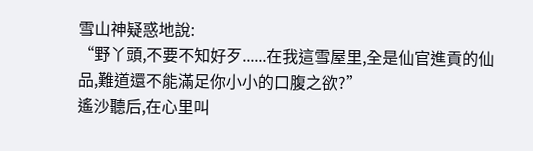雪山神疑惑地說:
“野丫頭,不要不知好歹......在我這雪屋里,全是仙官進貢的仙品,難道還不能滿足你小小的口腹之欲?”
遙沙聽后,在心里叫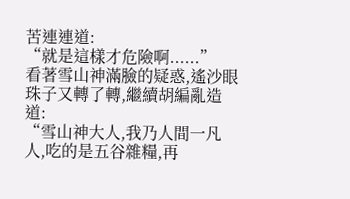苦連連道:
“就是這樣才危險啊......”
看著雪山神滿臉的疑惑,遙沙眼珠子又轉了轉,繼續胡編亂造道:
“雪山神大人,我乃人間一凡人,吃的是五谷雜糧,再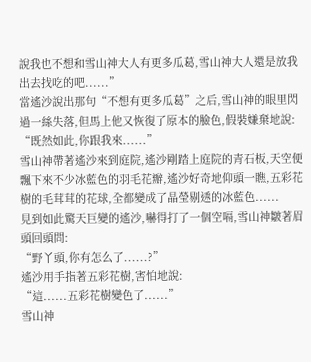說我也不想和雪山神大人有更多瓜葛,雪山神大人還是放我出去找吃的吧......”
當遙沙說出那句“不想有更多瓜葛”之后,雪山神的眼里閃過一絲失落,但馬上他又恢復了原本的臉色,假裝嫌棄地說:
“既然如此,你跟我來......”
雪山神帶著遙沙來到庭院,遙沙剛踏上庭院的青石板,天空便飄下來不少冰藍色的羽毛花瓣,遙沙好奇地仰頭一瞧,五彩花樹的毛茸茸的花球,全都變成了晶瑩剔透的冰藍色......
見到如此驚天巨變的遙沙,嚇得打了一個空嗝,雪山神皺著眉頭回頭問:
“野丫頭,你有怎么了......?”
遙沙用手指著五彩花樹,害怕地說:
“這......五彩花樹變色了......”
雪山神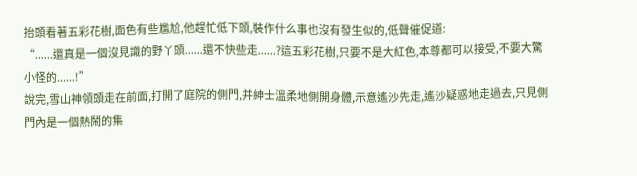抬頭看著五彩花樹,面色有些尷尬,他趕忙低下頭,裝作什么事也沒有發生似的,低聲催促道:
“......還真是一個沒見識的野丫頭......還不快些走......?這五彩花樹,只要不是大紅色,本尊都可以接受,不要大驚小怪的......!”
說完,雪山神領頭走在前面,打開了庭院的側門,并紳士溫柔地側開身體,示意遙沙先走,遙沙疑惑地走過去,只見側門內是一個熱鬧的集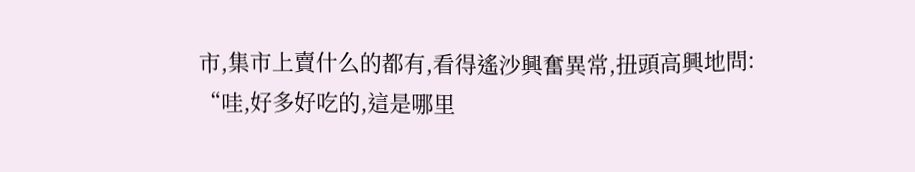市,集市上賣什么的都有,看得遙沙興奮異常,扭頭高興地問:
“哇,好多好吃的,這是哪里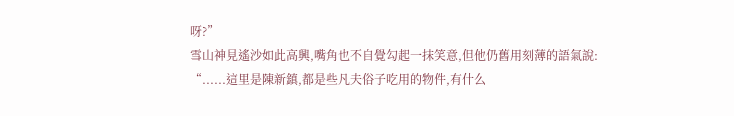呀?”
雪山神見遙沙如此高興,嘴角也不自覺勾起一抹笑意,但他仍舊用刻薄的語氣說:
“......這里是陳新鎮,都是些凡夫俗子吃用的物件,有什么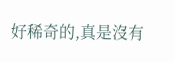好稀奇的,真是沒有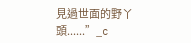見過世面的野丫頭......”_c